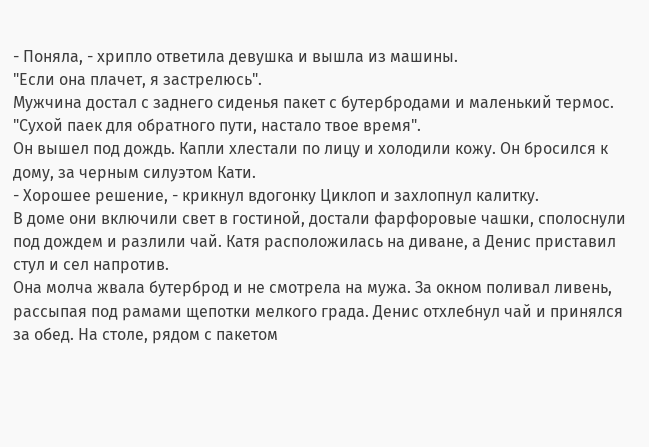- Поняла, - хрипло ответила девушка и вышла из машины.
"Если она плачет, я застрелюсь".
Мужчина достал с заднего сиденья пакет с бутербродами и маленький термос.
"Сухой паек для обратного пути, настало твое время".
Он вышел под дождь. Капли хлестали по лицу и холодили кожу. Он бросился к дому, за черным силуэтом Кати.
- Хорошее решение, - крикнул вдогонку Циклоп и захлопнул калитку.
В доме они включили свет в гостиной, достали фарфоровые чашки, сполоснули под дождем и разлили чай. Катя расположилась на диване, а Денис приставил стул и сел напротив.
Она молча жвала бутерброд и не смотрела на мужа. За окном поливал ливень, рассыпая под рамами щепотки мелкого града. Денис отхлебнул чай и принялся за обед. На столе, рядом с пакетом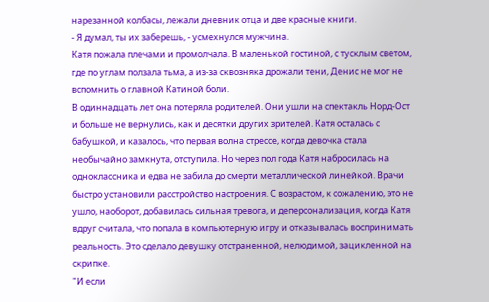нарезанной колбасы, лежали дневник отца и две красные книги.
- Я думал, ты их заберешь, - усмехнулся мужчина.
Катя пожала плечами и промолчала. В маленькой гостиной, с тусклым светом, где по углам ползала тьма, а из-за сквозняка дрожали тени, Денис не мог не вспомнить о главной Катиной боли.
В одиннадцать лет она потеряла родителей. Они ушли на спектакль Норд-Ост и больше не вернулись, как и десятки других зрителей. Катя осталась с бабушкой, и казалось, что первая волна стрессе, когда девочка стала необычайно замкнута, отступила. Но через пол года Катя набросилась на одноклассника и едва не забила до смерти металлической линейкой. Врачи быстро установили расстройство настроения. С возрастом, к сожалению, это не ушло, наоборот, добавилась сильная тревога, и деперсонализация, когда Катя вдруг считала, что попала в компьютерную игру и отказывалась воспринимать реальность. Это сделало девушку отстраненной, нелюдимой, зацикленной на скрипке.
"И если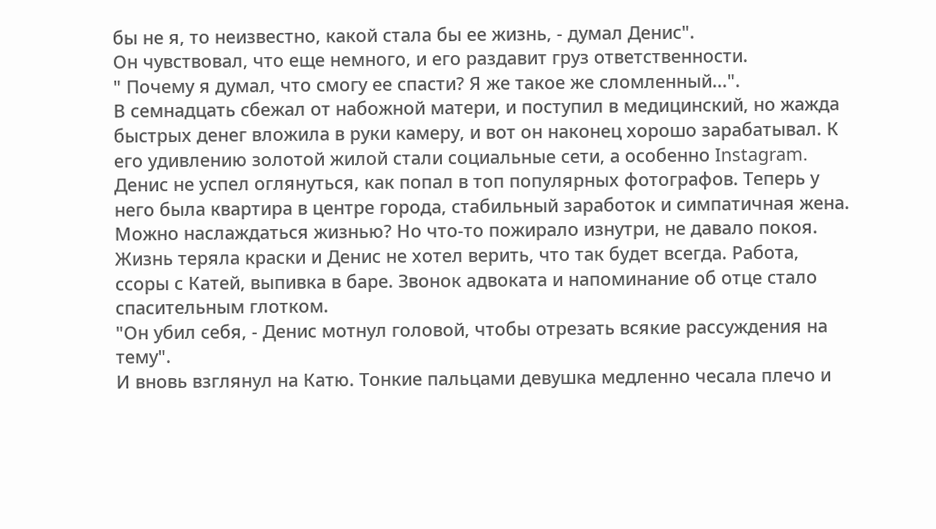бы не я, то неизвестно, какой стала бы ее жизнь, - думал Денис".
Он чувствовал, что еще немного, и его раздавит груз ответственности.
" Почему я думал, что смогу ее спасти? Я же такое же сломленный...".
В семнадцать сбежал от набожной матери, и поступил в медицинский, но жажда быстрых денег вложила в руки камеру, и вот он наконец хорошо зарабатывал. К его удивлению золотой жилой стали социальные сети, а особенно Instagram. Денис не успел оглянуться, как попал в топ популярных фотографов. Теперь у него была квартира в центре города, стабильный заработок и симпатичная жена. Можно наслаждаться жизнью? Но что-то пожирало изнутри, не давало покоя. Жизнь теряла краски и Денис не хотел верить, что так будет всегда. Работа, ссоры с Катей, выпивка в баре. Звонок адвоката и напоминание об отце стало спасительным глотком.
"Он убил себя, - Денис мотнул головой, чтобы отрезать всякие рассуждения на тему".
И вновь взглянул на Катю. Тонкие пальцами девушка медленно чесала плечо и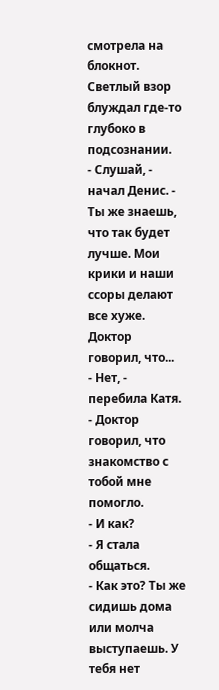смотрела на блокнот. Светлый взор блуждал где-то глубоко в подсознании.
- Слушай, - начал Денис. - Ты же знаешь, что так будет лучше. Мои крики и наши ссоры делают все хуже. Доктор говорил, что...
- Нет, - перебила Катя. - Доктор говорил, что знакомство с тобой мне помогло.
- И как?
- Я стала общаться.
- Как это? Ты же сидишь дома или молча выступаешь. У тебя нет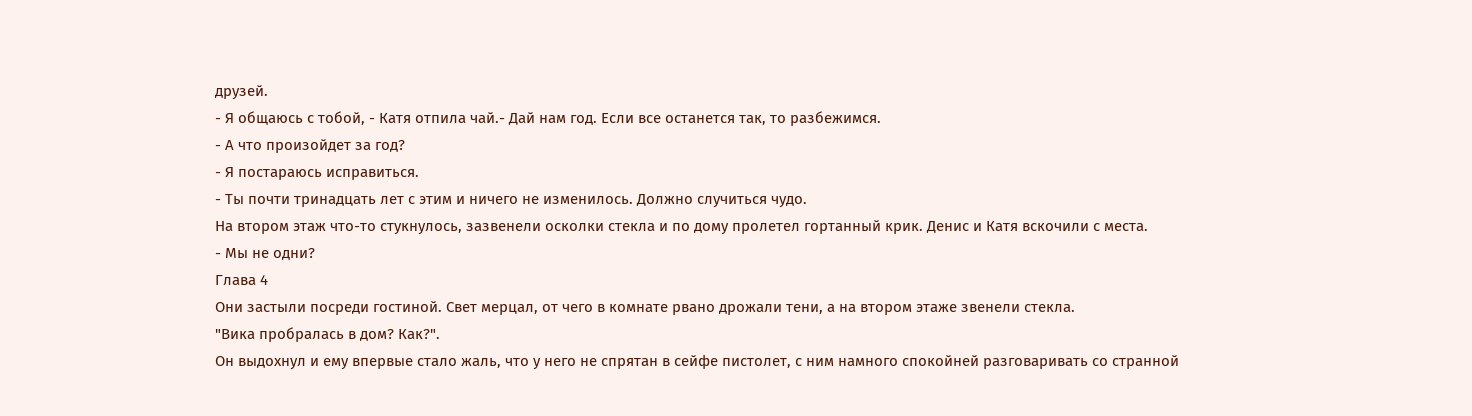друзей.
- Я общаюсь с тобой, - Катя отпила чай.- Дай нам год. Если все останется так, то разбежимся.
- А что произойдет за год?
- Я постараюсь исправиться.
- Ты почти тринадцать лет с этим и ничего не изменилось. Должно случиться чудо.
На втором этаж что-то стукнулось, зазвенели осколки стекла и по дому пролетел гортанный крик. Денис и Катя вскочили с места.
- Мы не одни?
Глава 4
Они застыли посреди гостиной. Свет мерцал, от чего в комнате рвано дрожали тени, а на втором этаже звенели стекла.
"Вика пробралась в дом? Как?".
Он выдохнул и ему впервые стало жаль, что у него не спрятан в сейфе пистолет, с ним намного спокойней разговаривать со странной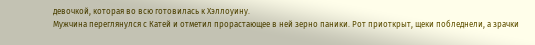девочкой, которая во всю готовилась к Хэллоуину.
Мужчина переглянулся с Катей и отметил прорастающее в ней зерно паники. Рот приоткрыт, щеки побледнели, а зрачки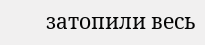затопили весь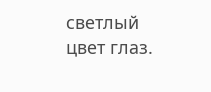светлый цвет глаз.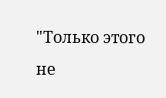"Только этого не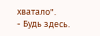хватало".
- Будь здесь.